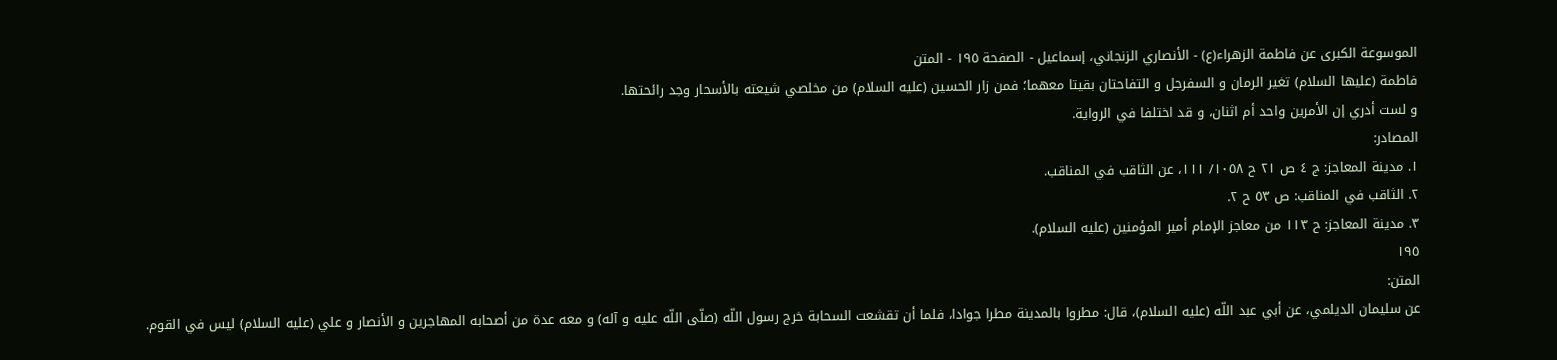الموسوعة الكبرى عن فاطمة الزهراء(ع) - الأنصاري الزنجاني، إسماعيل - الصفحة ١٩٥ - المتن
فاطمة (عليها السلام) تغير الرمان و السفرجل و التفاحتان بقيتا معهما؛ فمن زار الحسين (عليه السلام) من مخلصي شيعته بالأسحار وجد رائحتها.
و لست أدري إن الأمرين واحد أم اثنان، و قد اختلفا في الرواية.
المصادر:
١. مدينة المعاجز: ج ٤ ص ٢١ ح ١٠٥٨/ ١١١، عن الثاقب في المناقب.
٢. الثاقب في المناقب: ص ٥٣ ح ٢.
٣. مدينة المعاجز: ح ١١٣ من معاجز الإمام أمير المؤمنين (عليه السلام).
١٩٥
المتن:
عن سليمان الديلمي، عن أبي عبد اللّه (عليه السلام)، قال: مطروا بالمدينة مطرا جوادا، فلما أن تقشعت السحابة خرج رسول اللّه (صلّى اللّه عليه و آله) و معه عدة من أصحابه المهاجرين و الأنصار و علي (عليه السلام) ليس في القوم.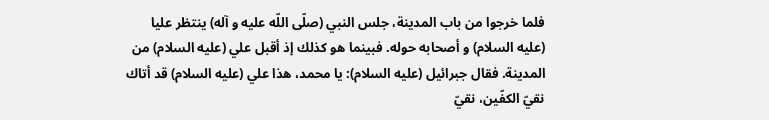فلما خرجوا من باب المدينة، جلس النبي (صلّى اللّه عليه و آله) ينتظر عليا (عليه السلام) و أصحابه حوله. فبينما هو كذلك إذ أقبل علي (عليه السلام) من المدينة. فقال جبرائيل (عليه السلام): يا محمد، هذا علي (عليه السلام) قد أتاك نقيّ الكفّين، نقيّ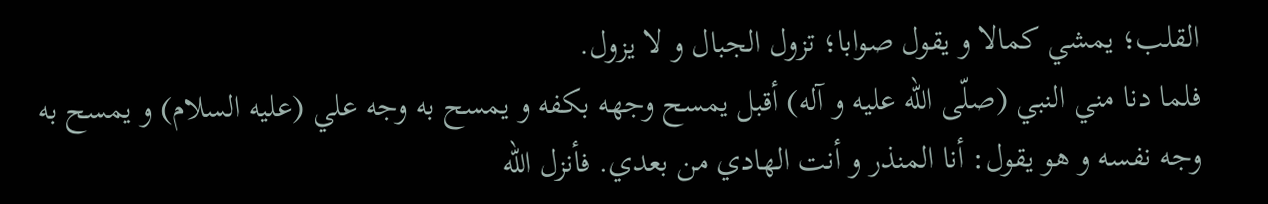القلب؛ يمشي كمالا و يقول صوابا؛ تزول الجبال و لا يزول.
فلما دنا مني النبي (صلّى اللّه عليه و آله) أقبل يمسح وجهه بكفه و يمسح به وجه علي (عليه السلام) و يمسح به وجه نفسه و هو يقول: أنا المنذر و أنت الهادي من بعدي. فأنزل اللّه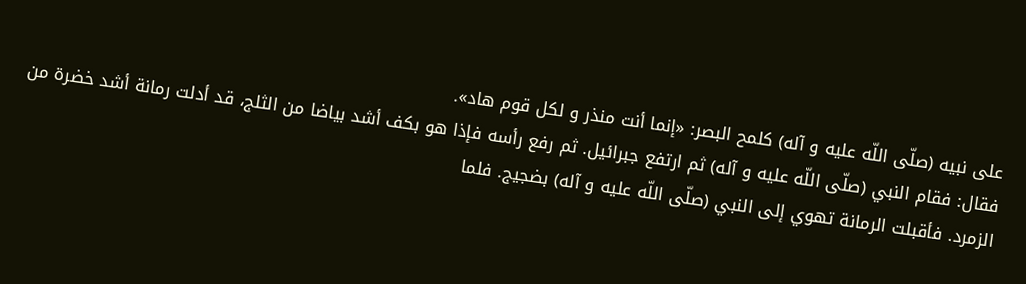على نبيه (صلّى اللّه عليه و آله) كلمح البصر: «إنما أنت منذر و لكل قوم هاد».
فقال: فقام النبي (صلّى اللّه عليه و آله) ثم ارتفع جبرائيل. ثم رفع رأسه فإذا هو بكف أشد بياضا من الثلج، قد أدلت رمانة أشد خضرة من الزمرد. فأقبلت الرمانة تهوي إلى النبي (صلّى اللّه عليه و آله) بضجيج. فلما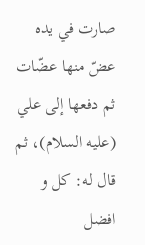صارت في يده عضّ منها عضّات ثم دفعها إلى علي (عليه السلام)، ثم قال له: كل و افضل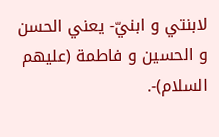لابنتي و ابنيّ- يعني الحسن و الحسين و فاطمة (عليهم السلام)-.